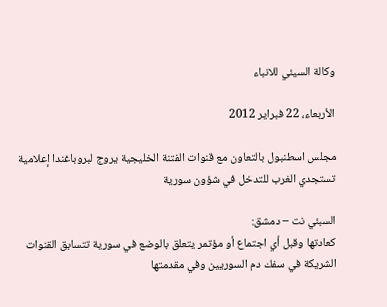وكالة السيئي للانباء

الأربعاء، 22 فبراير 2012

مجلس اسطنبول بالتعاون مع قنوات الفتنة الخليجية يروج لبروباغندا إعلامية تستجدي الغرب للتدخل في شؤون سورية

السبئي نت – دمشق:
كعادتها وقبل أي اجتماع أو مؤتمر يتعلق بالوضع في سورية تتسابق القنوات الشريكة في سفك دم السوريين وفي مقدمتها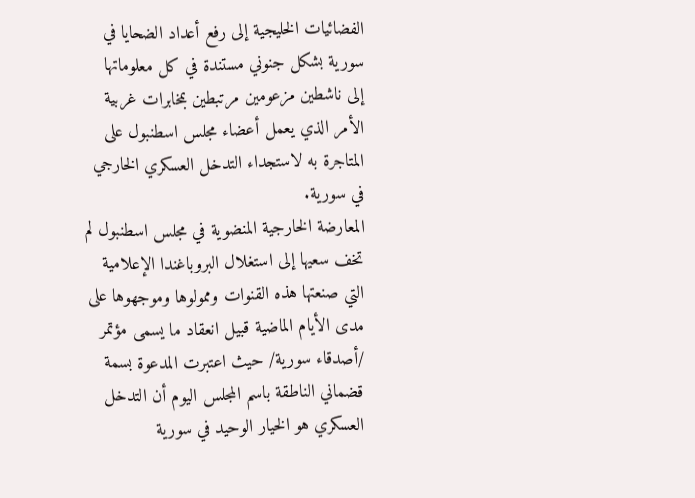الفضائيات الخليجية إلى رفع أعداد الضحايا في سورية بشكل جنوني مستندة في كل معلوماتها إلى ناشطين مزعومين مرتبطين بمخابرات غربية الأمر الذي يعمل أعضاء مجلس اسطنبول على المتاجرة به لاستجداء التدخل العسكري الخارجي في سورية.
المعارضة الخارجية المنضوية في مجلس اسطنبول لم تخف سعيها إلى استغلال البروباغندا الإعلامية التي صنعتها هذه القنوات وممولوها وموجهوها على مدى الأيام الماضية قبيل انعقاد ما يسمى مؤتمر /أصدقاء سورية/ حيث اعتبرت المدعوة بسمة قضماني الناطقة باسم المجلس اليوم أن التدخل العسكري هو الخيار الوحيد في سورية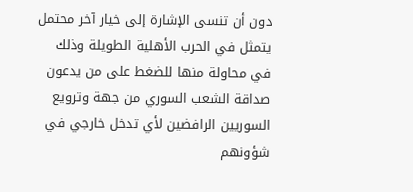دون أن تنسى الإشارة إلى خيار آخر محتمل يتمثل في الحرب الأهلية الطويلة وذلك في محاولة منها للضغط على من يدعون صداقة الشعب السوري من جهة وترويع السوريين الرافضين لأي تدخل خارجي في شؤونهم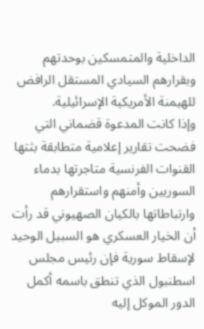الداخلية والمتمسكين بوحدتهم وبقرارهم السيادي المستقل الرافض للهيمنة الأمريكية الإسرائيلية.
وإذا كانت المدعوة قضماني التي فضحت تقارير إعلامية متطابقة بثتها القنوات الفرنسية متاجرتها بدماء السوريين وأمنهم واستقرارهم وارتباطاتها بالكيان الصهيوني قد رأت أن الخيار العسكري هو السبيل الوحيد لإسقاط سورية فإن رئيس مجلس اسطنبول الذي تنطق باسمه أكمل الدور الموكل إليه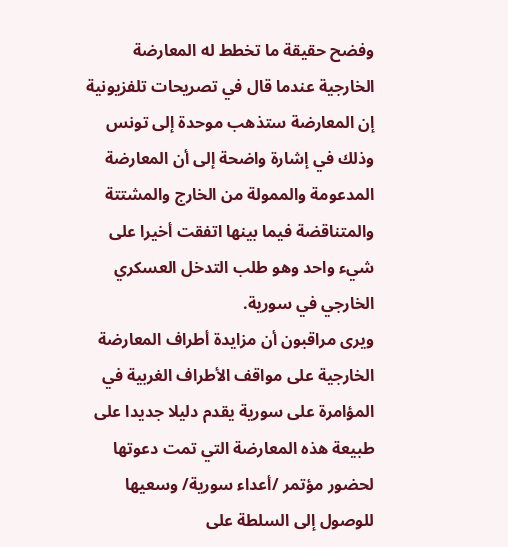وفضح حقيقة ما تخطط له المعارضة الخارجية عندما قال في تصريحات تلفزيونية إن المعارضة ستذهب موحدة إلى تونس وذلك في إشارة واضحة إلى أن المعارضة المدعومة والممولة من الخارج والمشتتة والمتناقضة فيما بينها اتفقت أخيرا على شيء واحد وهو طلب التدخل العسكري الخارجي في سورية.
ويرى مراقبون أن مزايدة أطراف المعارضة الخارجية على مواقف الأطراف الغربية في المؤامرة على سورية يقدم دليلا جديدا على طبيعة هذه المعارضة التي تمت دعوتها لحضور مؤتمر /أعداء سورية/ وسعيها للوصول إلى السلطة على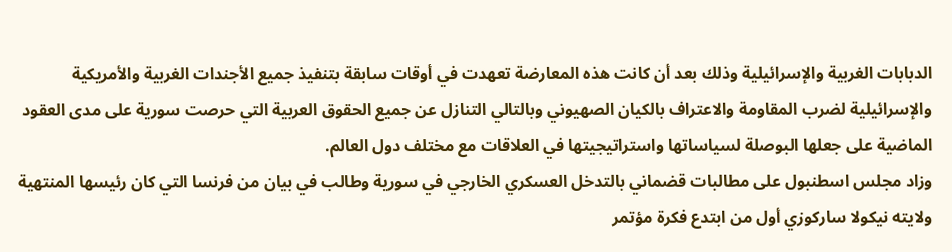الدبابات الغربية والإسرائيلية وذلك بعد أن كانت هذه المعارضة تعهدت في أوقات سابقة بتنفيذ جميع الأجندات الغربية والأمريكية والإسرائيلية لضرب المقاومة والاعتراف بالكيان الصهيوني وبالتالي التنازل عن جميع الحقوق العربية التي حرصت سورية على مدى العقود الماضية على جعلها البوصلة لسياساتها واستراتيجيتها في العلاقات مع مختلف دول العالم.
وزاد مجلس اسطنبول على مطالبات قضماني بالتدخل العسكري الخارجي في سورية وطالب في بيان من فرنسا التي كان رئيسها المنتهية ولايته نيكولا ساركوزي أول من ابتدع فكرة مؤتمر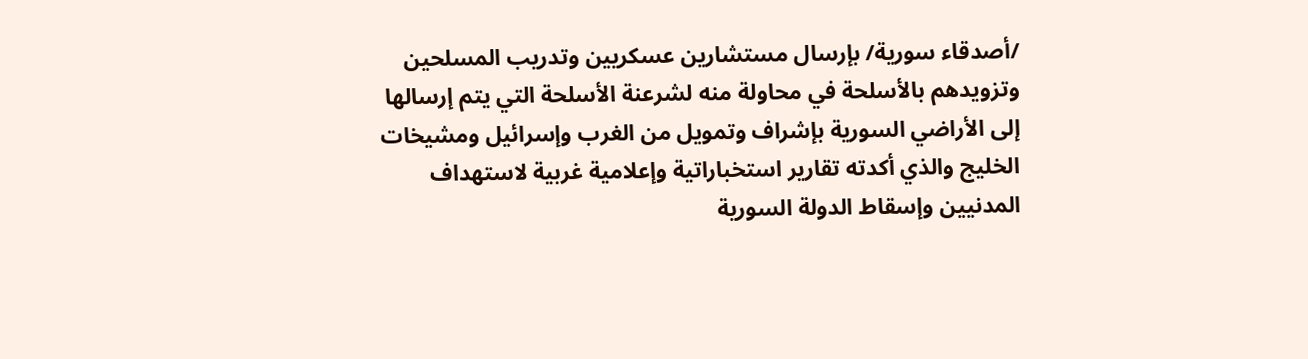/أصدقاء سورية/ بإرسال مستشارين عسكريين وتدريب المسلحين وتزويدهم بالأسلحة في محاولة منه لشرعنة الأسلحة التي يتم إرسالها إلى الأراضي السورية بإشراف وتمويل من الغرب وإسرائيل ومشيخات الخليج والذي أكدته تقارير استخباراتية وإعلامية غربية لاستهداف المدنيين وإسقاط الدولة السورية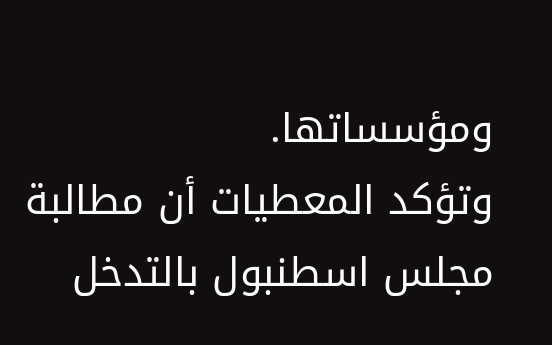ومؤسساتها.
وتؤكد المعطيات أن مطالبة مجلس اسطنبول بالتدخل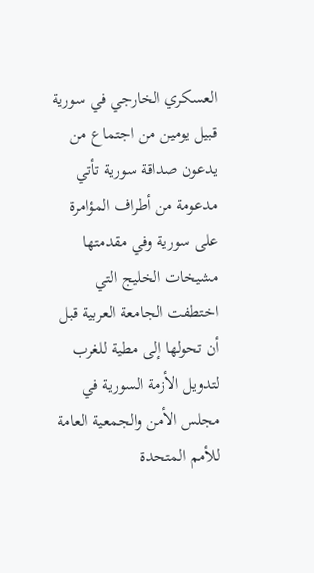العسكري الخارجي في سورية قبيل يومين من اجتماع من يدعون صداقة سورية تأتي مدعومة من أطراف المؤامرة على سورية وفي مقدمتها مشيخات الخليج التي اختطفت الجامعة العربية قبل أن تحولها إلى مطية للغرب لتدويل الأزمة السورية في مجلس الأمن والجمعية العامة للأمم المتحدة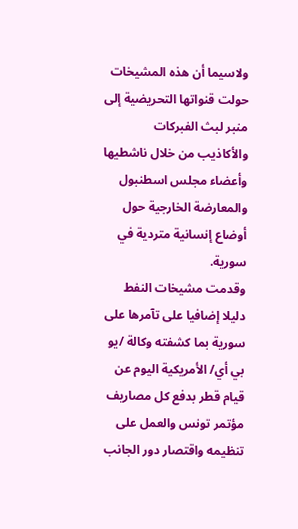ولاسيما أن هذه المشيخات حولت قنواتها التحريضية إلى منبر لبث الفبركات والأكاذيب من خلال ناشطيها وأعضاء مجلس اسطنبول والمعارضة الخارجية حول أوضاع إنسانية متردية في سورية.
وقدمت مشيخات النفط دليلا إضافيا على تآمرها على سورية بما كشفته وكالة /يو بي أي/ الأمريكية اليوم عن قيام قطر بدفع كل مصاريف مؤتمر تونس والعمل على تنظيمه واقتصار دور الجانب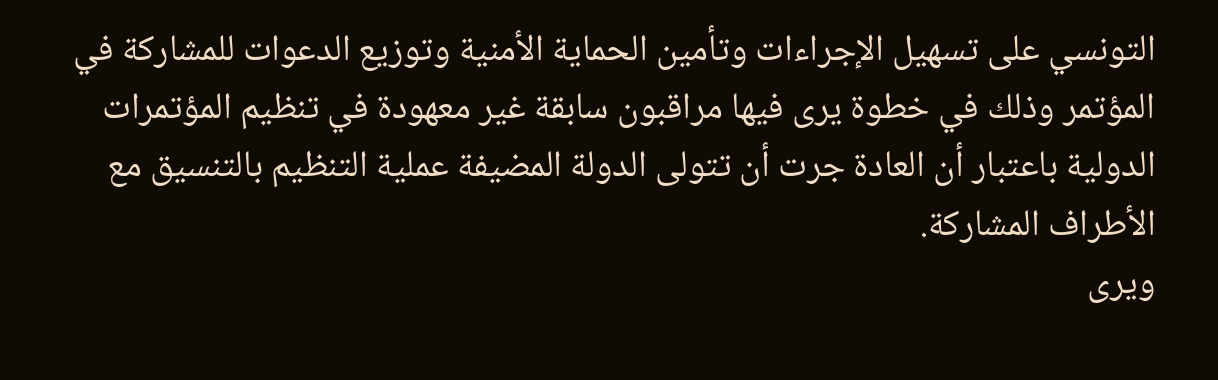التونسي على تسهيل الإجراءات وتأمين الحماية الأمنية وتوزيع الدعوات للمشاركة في المؤتمر وذلك في خطوة يرى فيها مراقبون سابقة غير معهودة في تنظيم المؤتمرات الدولية باعتبار أن العادة جرت أن تتولى الدولة المضيفة عملية التنظيم بالتنسيق مع الأطراف المشاركة.
ويرى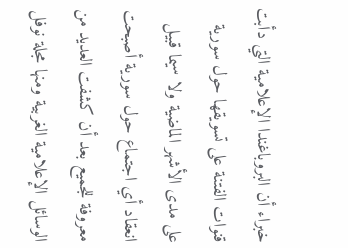خبراء أن البروباغندا الإعلامية التي دأبت قنوات الفتنة على تسويقها حول سورية على مدى الأشهر الماضية ولا سيما قبيل انعقاد أي اجتماع حول سورية أصبحت معروفة للجميع بعد أن كشفت العديد من الوسائل الإعلامية الغربية ومنها مجلة نوفل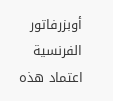أوبزرفاتور الفرنسية اعتماد هذه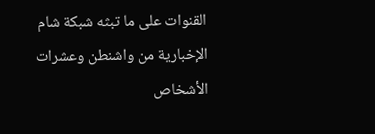القنوات على ما تبثه شبكة شام الإخبارية من واشنطن وعشرات الأشخاص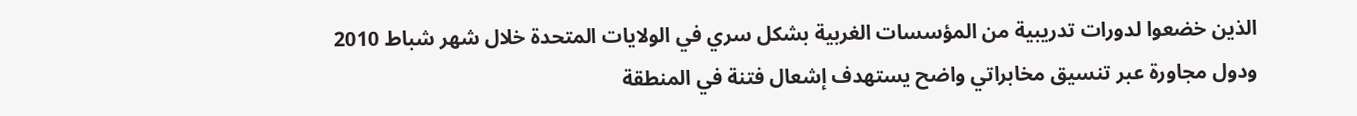الذين خضعوا لدورات تدريبية من المؤسسات الغربية بشكل سري في الولايات المتحدة خلال شهر شباط 2010 ودول مجاورة عبر تنسيق مخابراتي واضح يستهدف إشعال فتنة في المنطقة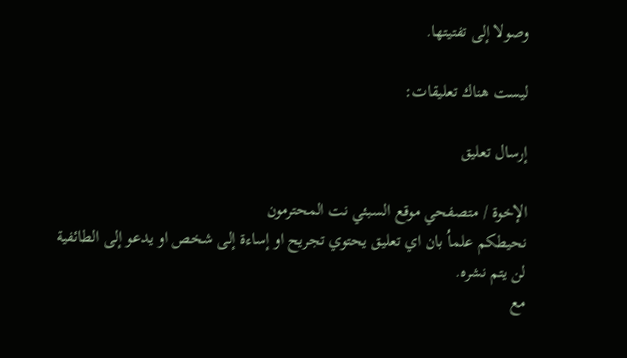وصولا إلى تفتيتها.

ليست هناك تعليقات:

إرسال تعليق

الإخوة / متصفحي موقع السبئي نت المحترمون
نحيطكم علماُ بان اي تعليق يحتوي تجريح او إساءة إلى شخص او يدعو إلى الطائفية لن يتم نشره.
مع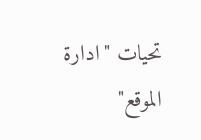تحيات "ادارة الموقع"